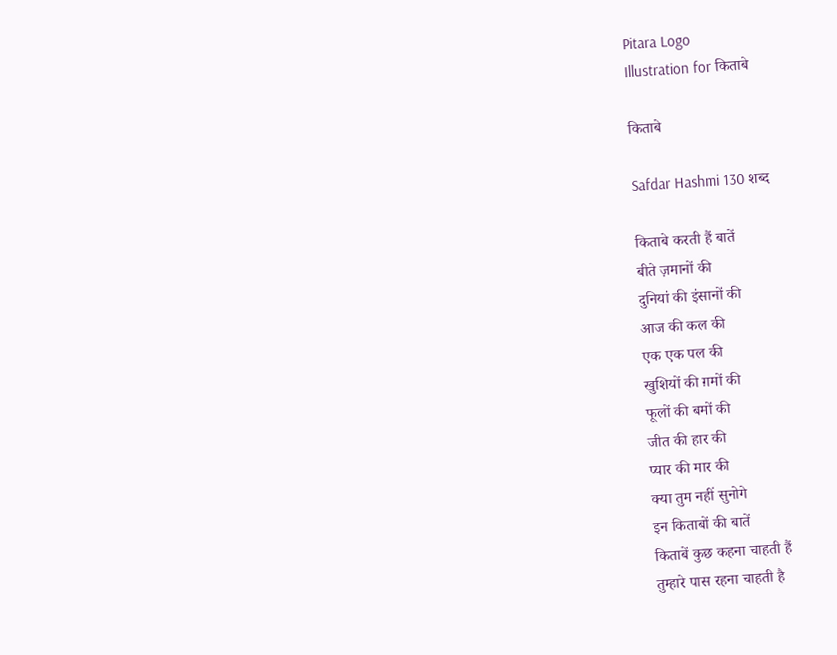Pitara Logo
Illustration for किताबे

किताबे

Safdar Hashmi 130 शब्द

किताबे करती हैं बातें
बीते ज़मानों की
दुनियां की इंसानों की
आज की कल की
एक एक पल की
खुशियों की ग़मों की
फूलों की बमों की
जीत की हार की
प्यार की मार की
क्या तुम नहीं सुनोगे
इन किताबों की बातें
किताबें कुछ कहना चाहती हैं
तुम्हारे पास रहना चाहती है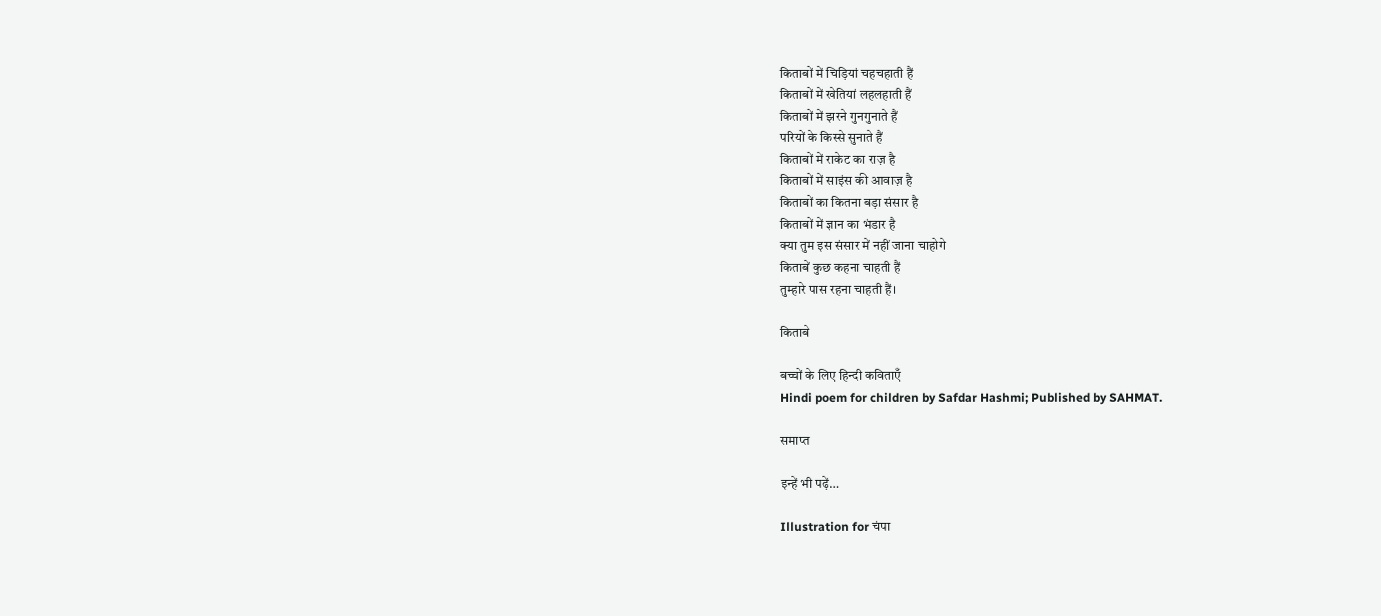किताबों में चिड़ियां चहचहाती हैं
किताबों में खेतियां लहलहाती हैं
किताबों में झरने गुनगुनाते हैं
परियों के किस्से सुनाते हैं
किताबों में राकेट का राज़ है
किताबों में साइंस की आवाज़ है
किताबों का कितना बड़ा संसार है
किताबों में ज्ञान का भंडार है
क्या तुम इस संसार में नहीं जाना चाहोगे
किताबें कुछ कहना चाहती हैं
तुम्हारे पास रहना चाहती हैं।

किताबे

बच्चों के लिए हिन्दी कविताएँ
Hindi poem for children by Safdar Hashmi; Published by SAHMAT.

समाप्त

इन्हें भी पढ़ें…

Illustration for चंपा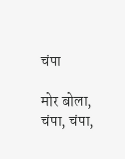चंपा

मोर बोला, चंपा, चंपा,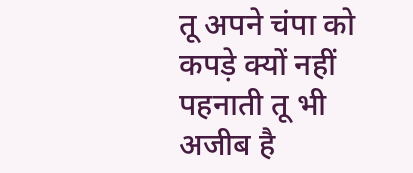तू अपने चंपा को कपड़े क्यों नहीं पहनाती तू भी अजीब है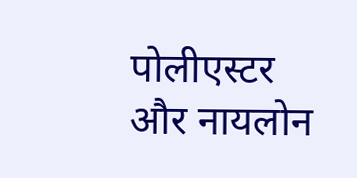पोलीएस्टर और नायलोन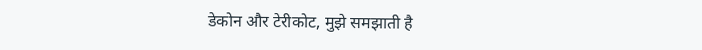डेकोन और टेरीकोट, मुझे समझाती है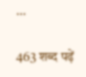…

463 शब्द पढ़ें